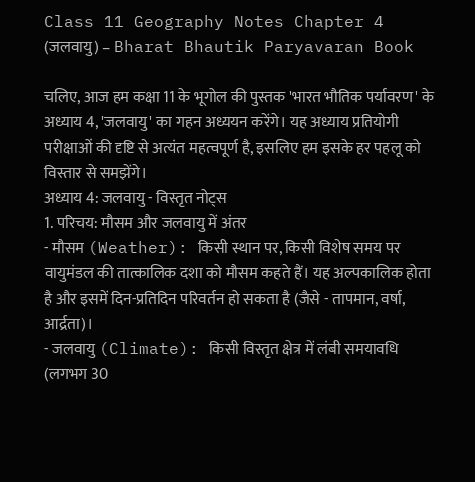Class 11 Geography Notes Chapter 4 (जलवायु) – Bharat Bhautik Paryavaran Book

चलिए, आज हम कक्षा 11 के भूगोल की पुस्तक 'भारत भौतिक पर्यावरण' के अध्याय 4, 'जलवायु' का गहन अध्ययन करेंगे। यह अध्याय प्रतियोगी परीक्षाओं की दृष्टि से अत्यंत महत्वपूर्ण है, इसलिए हम इसके हर पहलू को विस्तार से समझेंगे।
अध्याय 4: जलवायु - विस्तृत नोट्स
1. परिचय: मौसम और जलवायु में अंतर
- मौसम (Weather): किसी स्थान पर, किसी विशेष समय पर वायुमंडल की तात्कालिक दशा को मौसम कहते हैं। यह अल्पकालिक होता है और इसमें दिन-प्रतिदिन परिवर्तन हो सकता है (जैसे - तापमान, वर्षा, आर्द्रता)।
- जलवायु (Climate): किसी विस्तृत क्षेत्र में लंबी समयावधि (लगभग 30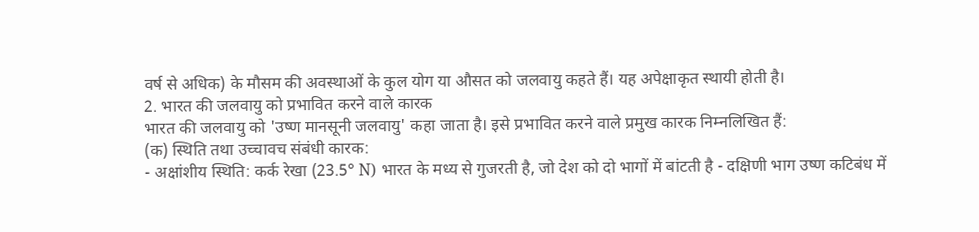वर्ष से अधिक) के मौसम की अवस्थाओं के कुल योग या औसत को जलवायु कहते हैं। यह अपेक्षाकृत स्थायी होती है।
2. भारत की जलवायु को प्रभावित करने वाले कारक
भारत की जलवायु को 'उष्ण मानसूनी जलवायु' कहा जाता है। इसे प्रभावित करने वाले प्रमुख कारक निम्नलिखित हैं:
(क) स्थिति तथा उच्चावच संबंधी कारक:
- अक्षांशीय स्थिति: कर्क रेखा (23.5° N) भारत के मध्य से गुजरती है, जो देश को दो भागों में बांटती है - दक्षिणी भाग उष्ण कटिबंध में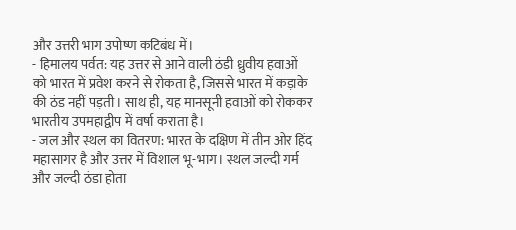और उत्तरी भाग उपोष्ण कटिबंध में।
- हिमालय पर्वत: यह उत्तर से आने वाली ठंडी ध्रुवीय हवाओं को भारत में प्रवेश करने से रोकता है, जिससे भारत में कड़ाके की ठंड नहीं पड़ती। साथ ही, यह मानसूनी हवाओं को रोककर भारतीय उपमहाद्वीप में वर्षा कराता है।
- जल और स्थल का वितरण: भारत के दक्षिण में तीन ओर हिंद महासागर है और उत्तर में विशाल भू-भाग। स्थल जल्दी गर्म और जल्दी ठंडा होता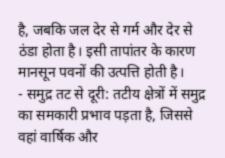है, जबकि जल देर से गर्म और देर से ठंडा होता है। इसी तापांतर के कारण मानसून पवनों की उत्पत्ति होती है।
- समुद्र तट से दूरी: तटीय क्षेत्रों में समुद्र का समकारी प्रभाव पड़ता है, जिससे वहां वार्षिक और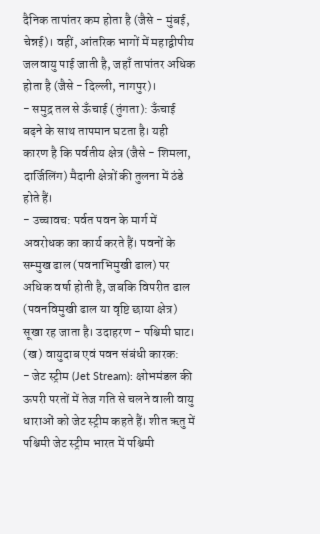दैनिक तापांतर कम होता है (जैसे - मुंबई, चेन्नई)। वहीं, आंतरिक भागों में महाद्वीपीय जलवायु पाई जाती है, जहाँ तापांतर अधिक होता है (जैसे - दिल्ली, नागपुर)।
- समुद्र तल से ऊँचाई (तुंगता): ऊँचाई बढ़ने के साथ तापमान घटता है। यही कारण है कि पर्वतीय क्षेत्र (जैसे - शिमला, दार्जिलिंग) मैदानी क्षेत्रों की तुलना में ठंडे होते हैं।
- उच्चावच: पर्वत पवन के मार्ग में अवरोधक का कार्य करते हैं। पवनों के सम्मुख ढाल (पवनाभिमुखी ढाल) पर अधिक वर्षा होती है, जबकि विपरीत ढाल (पवनविमुखी ढाल या वृष्टि छाया क्षेत्र) सूखा रह जाता है। उदाहरण - पश्चिमी घाट।
(ख) वायुदाब एवं पवन संबंधी कारक:
- जेट स्ट्रीम (Jet Stream): क्षोभमंडल की ऊपरी परतों में तेज गति से चलने वाली वायु धाराओं को जेट स्ट्रीम कहते हैं। शीत ऋतु में पश्चिमी जेट स्ट्रीम भारत में पश्चिमी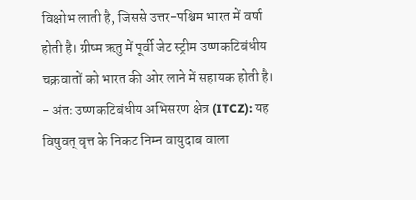विक्षोभ लाती है, जिससे उत्तर-पश्चिम भारत में वर्षा होती है। ग्रीष्म ऋतु में पूर्वी जेट स्ट्रीम उष्णकटिबंधीय चक्रवातों को भारत की ओर लाने में सहायक होती है।
- अंतः उष्णकटिबंधीय अभिसरण क्षेत्र (ITCZ): यह विषुवत् वृत्त के निकट निम्न वायुदाब वाला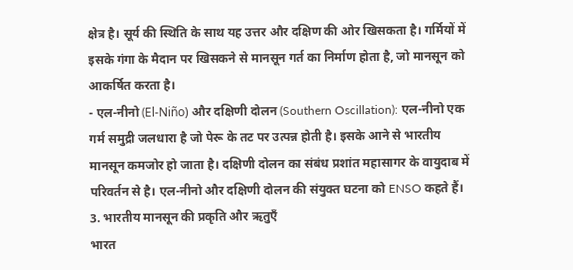क्षेत्र है। सूर्य की स्थिति के साथ यह उत्तर और दक्षिण की ओर खिसकता है। गर्मियों में इसके गंगा के मैदान पर खिसकने से मानसून गर्त का निर्माण होता है, जो मानसून को आकर्षित करता है।
- एल-नीनो (El-Niño) और दक्षिणी दोलन (Southern Oscillation): एल-नीनो एक गर्म समुद्री जलधारा है जो पेरू के तट पर उत्पन्न होती है। इसके आने से भारतीय मानसून कमजोर हो जाता है। दक्षिणी दोलन का संबंध प्रशांत महासागर के वायुदाब में परिवर्तन से है। एल-नीनो और दक्षिणी दोलन की संयुक्त घटना को ENSO कहते हैं।
3. भारतीय मानसून की प्रकृति और ऋतुएँ
भारत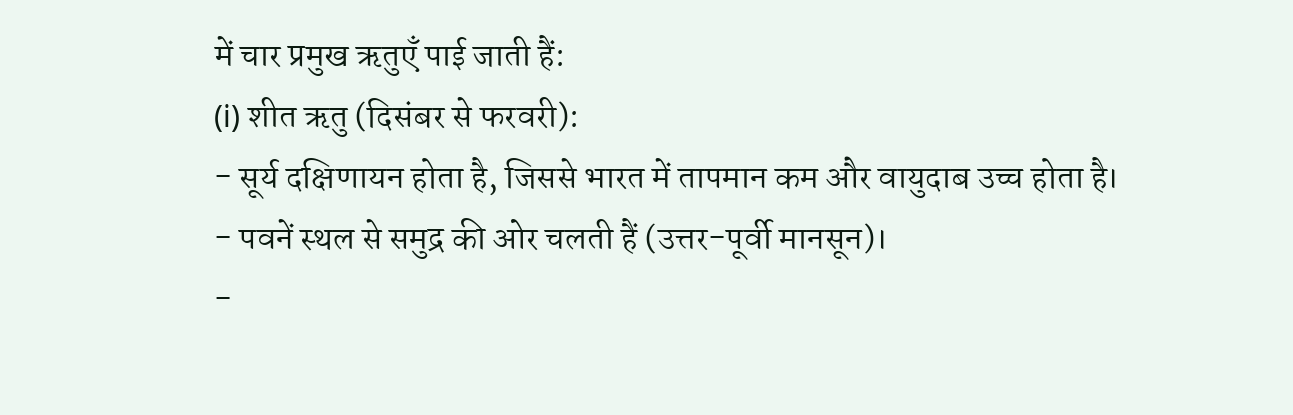में चार प्रमुख ऋतुएँ पाई जाती हैं:
(i) शीत ऋतु (दिसंबर से फरवरी):
- सूर्य दक्षिणायन होता है, जिससे भारत में तापमान कम और वायुदाब उच्च होता है।
- पवनें स्थल से समुद्र की ओर चलती हैं (उत्तर-पूर्वी मानसून)।
-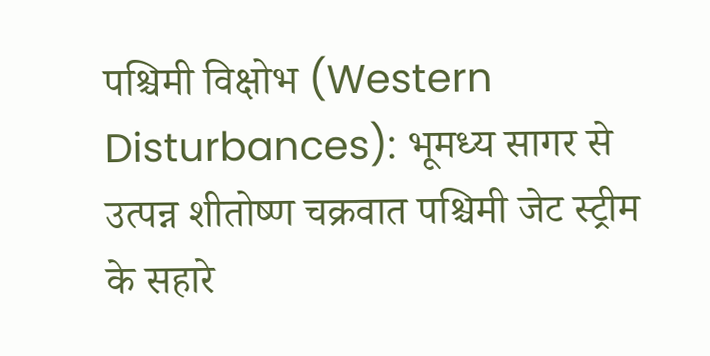पश्चिमी विक्षोभ (Western Disturbances): भूमध्य सागर से उत्पन्न शीतोष्ण चक्रवात पश्चिमी जेट स्ट्रीम के सहारे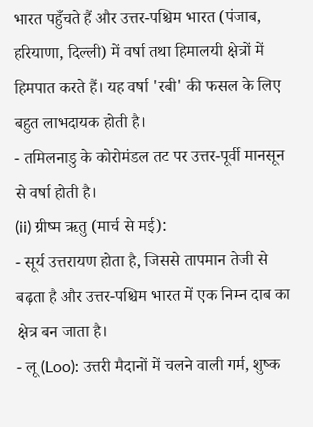भारत पहुँचते हैं और उत्तर-पश्चिम भारत (पंजाब, हरियाणा, दिल्ली) में वर्षा तथा हिमालयी क्षेत्रों में हिमपात करते हैं। यह वर्षा 'रबी' की फसल के लिए बहुत लाभदायक होती है।
- तमिलनाडु के कोरोमंडल तट पर उत्तर-पूर्वी मानसून से वर्षा होती है।
(ii) ग्रीष्म ऋतु (मार्च से मई):
- सूर्य उत्तरायण होता है, जिससे तापमान तेजी से बढ़ता है और उत्तर-पश्चिम भारत में एक निम्न दाब का क्षेत्र बन जाता है।
- लू (Loo): उत्तरी मैदानों में चलने वाली गर्म, शुष्क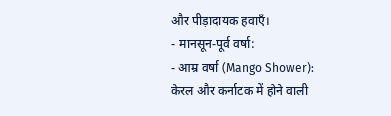और पीड़ादायक हवाएँ।
- मानसून-पूर्व वर्षा:
- आम्र वर्षा (Mango Shower): केरल और कर्नाटक में होने वाली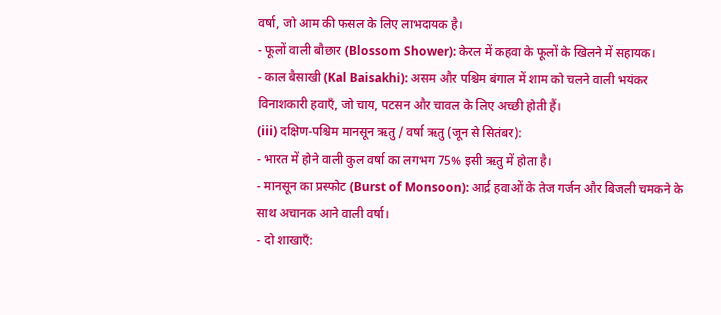वर्षा, जो आम की फसल के लिए लाभदायक है।
- फूलों वाली बौछार (Blossom Shower): केरल में कहवा के फूलों के खिलने में सहायक।
- काल बैसाखी (Kal Baisakhi): असम और पश्चिम बंगाल में शाम को चलने वाली भयंकर विनाशकारी हवाएँ, जो चाय, पटसन और चावल के लिए अच्छी होती हैं।
(iii) दक्षिण-पश्चिम मानसून ऋतु / वर्षा ऋतु (जून से सितंबर):
- भारत में होने वाली कुल वर्षा का लगभग 75% इसी ऋतु में होता है।
- मानसून का प्रस्फोट (Burst of Monsoon): आर्द्र हवाओं के तेज गर्जन और बिजली चमकने के साथ अचानक आने वाली वर्षा।
- दो शाखाएँ: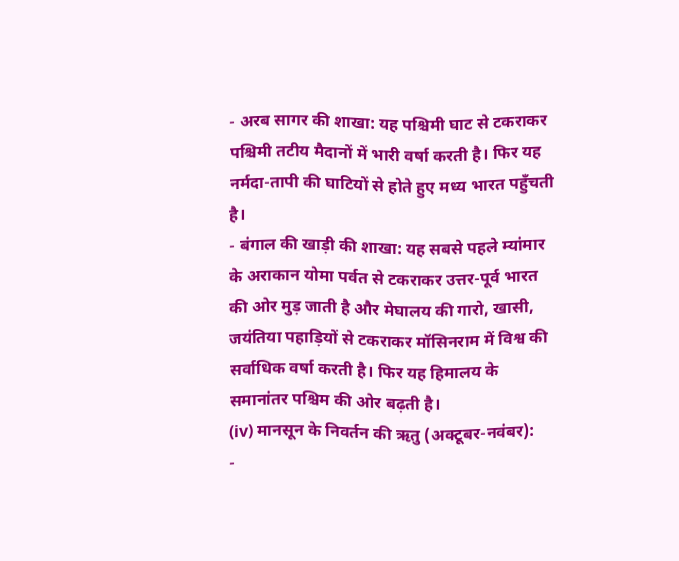- अरब सागर की शाखा: यह पश्चिमी घाट से टकराकर पश्चिमी तटीय मैदानों में भारी वर्षा करती है। फिर यह नर्मदा-तापी की घाटियों से होते हुए मध्य भारत पहुँचती है।
- बंगाल की खाड़ी की शाखा: यह सबसे पहले म्यांमार के अराकान योमा पर्वत से टकराकर उत्तर-पूर्व भारत की ओर मुड़ जाती है और मेघालय की गारो, खासी, जयंतिया पहाड़ियों से टकराकर मॉसिनराम में विश्व की सर्वाधिक वर्षा करती है। फिर यह हिमालय के समानांतर पश्चिम की ओर बढ़ती है।
(iv) मानसून के निवर्तन की ऋतु (अक्टूबर-नवंबर):
-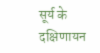सूर्य के दक्षिणायन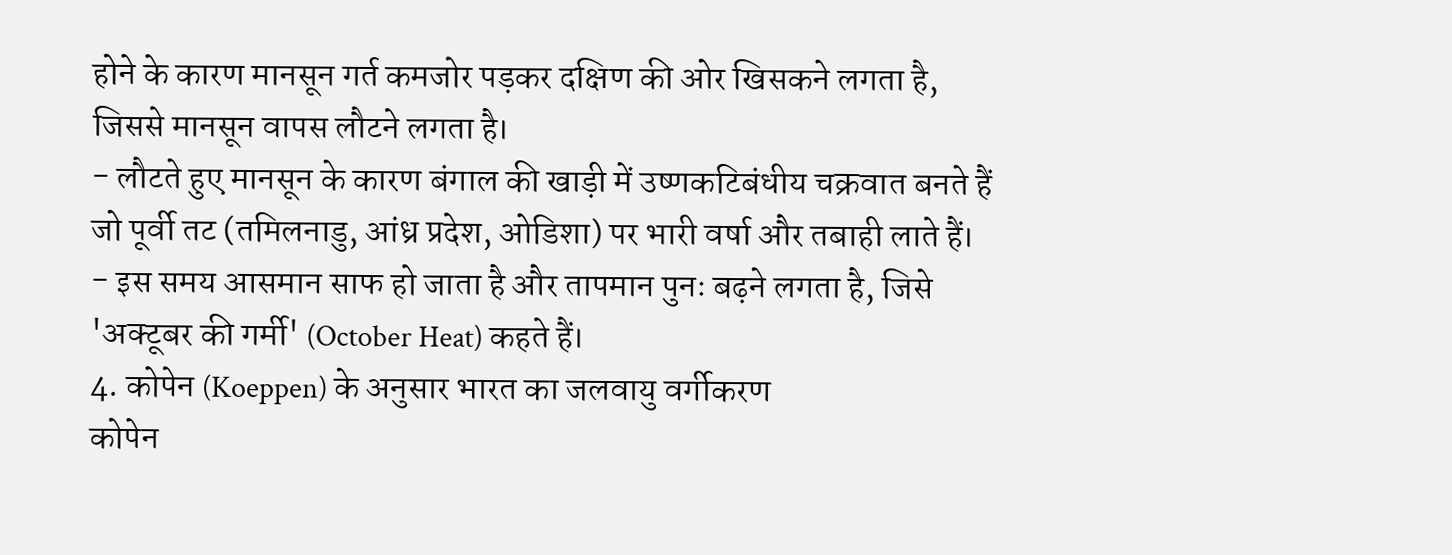होने के कारण मानसून गर्त कमजोर पड़कर दक्षिण की ओर खिसकने लगता है, जिससे मानसून वापस लौटने लगता है।
- लौटते हुए मानसून के कारण बंगाल की खाड़ी में उष्णकटिबंधीय चक्रवात बनते हैं जो पूर्वी तट (तमिलनाडु, आंध्र प्रदेश, ओडिशा) पर भारी वर्षा और तबाही लाते हैं।
- इस समय आसमान साफ हो जाता है और तापमान पुनः बढ़ने लगता है, जिसे 'अक्टूबर की गर्मी' (October Heat) कहते हैं।
4. कोपेन (Koeppen) के अनुसार भारत का जलवायु वर्गीकरण
कोपेन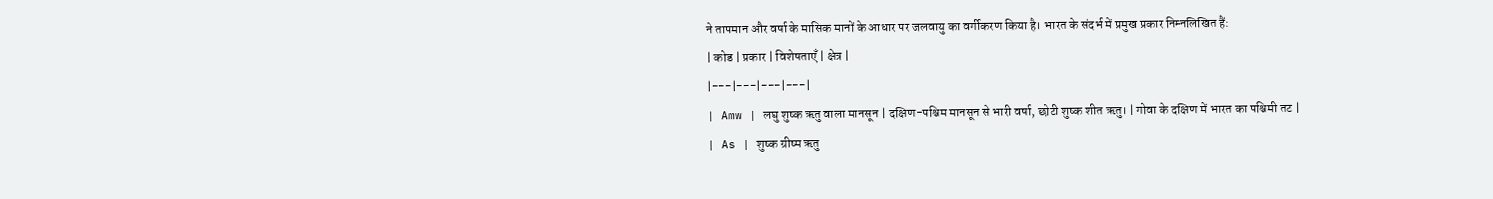ने तापमान और वर्षा के मासिक मानों के आधार पर जलवायु का वर्गीकरण किया है। भारत के संदर्भ में प्रमुख प्रकार निम्नलिखित हैं:
| कोड | प्रकार | विशेषताएँ | क्षेत्र |
|---|---|---|---|
| Amw | लघु शुष्क ऋतु वाला मानसून | दक्षिण-पश्चिम मानसून से भारी वर्षा, छोटी शुष्क शीत ऋतु। | गोवा के दक्षिण में भारत का पश्चिमी तट |
| As | शुष्क ग्रीष्म ऋतु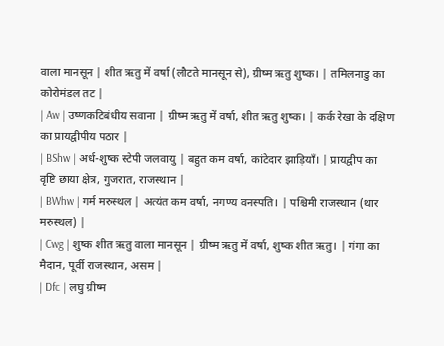वाला मानसून | शीत ऋतु में वर्षा (लौटते मानसून से), ग्रीष्म ऋतु शुष्क। | तमिलनाडु का कोरोमंडल तट |
| Aw | उष्णकटिबंधीय सवाना | ग्रीष्म ऋतु में वर्षा, शीत ऋतु शुष्क। | कर्क रेखा के दक्षिण का प्रायद्वीपीय पठार |
| BShw | अर्ध-शुष्क स्टेपी जलवायु | बहुत कम वर्षा, कांटेदार झाड़ियाँ। | प्रायद्वीप का वृष्टि छाया क्षेत्र, गुजरात, राजस्थान |
| BWhw | गर्म मरुस्थल | अत्यंत कम वर्षा, नगण्य वनस्पति। | पश्चिमी राजस्थान (थार मरुस्थल) |
| Cwg | शुष्क शीत ऋतु वाला मानसून | ग्रीष्म ऋतु में वर्षा, शुष्क शीत ऋतु। | गंगा का मैदान, पूर्वी राजस्थान, असम |
| Dfc | लघु ग्रीष्म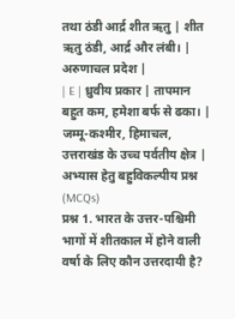तथा ठंडी आर्द्र शीत ऋतु | शीत ऋतु ठंडी, आर्द्र और लंबी। | अरुणाचल प्रदेश |
| E | ध्रुवीय प्रकार | तापमान बहुत कम, हमेशा बर्फ से ढका। | जम्मू-कश्मीर, हिमाचल, उत्तराखंड के उच्च पर्वतीय क्षेत्र |
अभ्यास हेतु बहुविकल्पीय प्रश्न (MCQs)
प्रश्न 1. भारत के उत्तर-पश्चिमी भागों में शीतकाल में होने वाली वर्षा के लिए कौन उत्तरदायी है?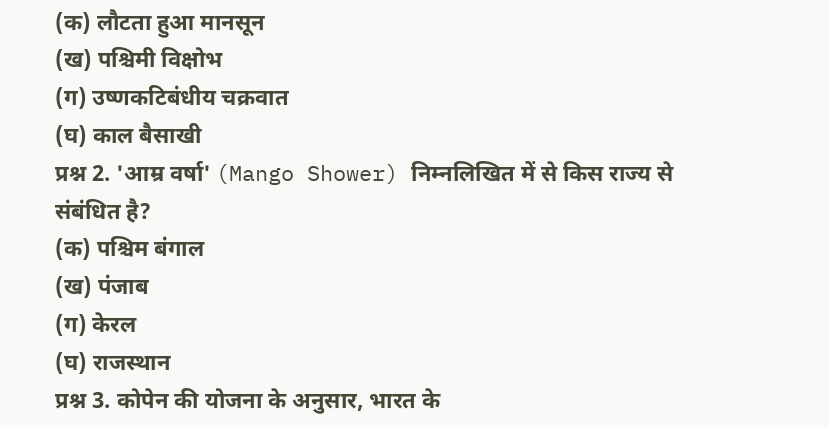(क) लौटता हुआ मानसून
(ख) पश्चिमी विक्षोभ
(ग) उष्णकटिबंधीय चक्रवात
(घ) काल बैसाखी
प्रश्न 2. 'आम्र वर्षा' (Mango Shower) निम्नलिखित में से किस राज्य से संबंधित है?
(क) पश्चिम बंगाल
(ख) पंजाब
(ग) केरल
(घ) राजस्थान
प्रश्न 3. कोपेन की योजना के अनुसार, भारत के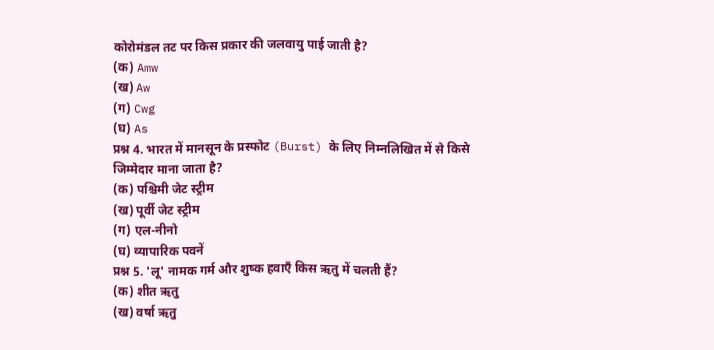कोरोमंडल तट पर किस प्रकार की जलवायु पाई जाती है?
(क) Amw
(ख) Aw
(ग) Cwg
(घ) As
प्रश्न 4. भारत में मानसून के प्रस्फोट (Burst) के लिए निम्नलिखित में से किसे जिम्मेदार माना जाता है?
(क) पश्चिमी जेट स्ट्रीम
(ख) पूर्वी जेट स्ट्रीम
(ग) एल-नीनो
(घ) व्यापारिक पवनें
प्रश्न 5. 'लू' नामक गर्म और शुष्क हवाएँ किस ऋतु में चलती हैं?
(क) शीत ऋतु
(ख) वर्षा ऋतु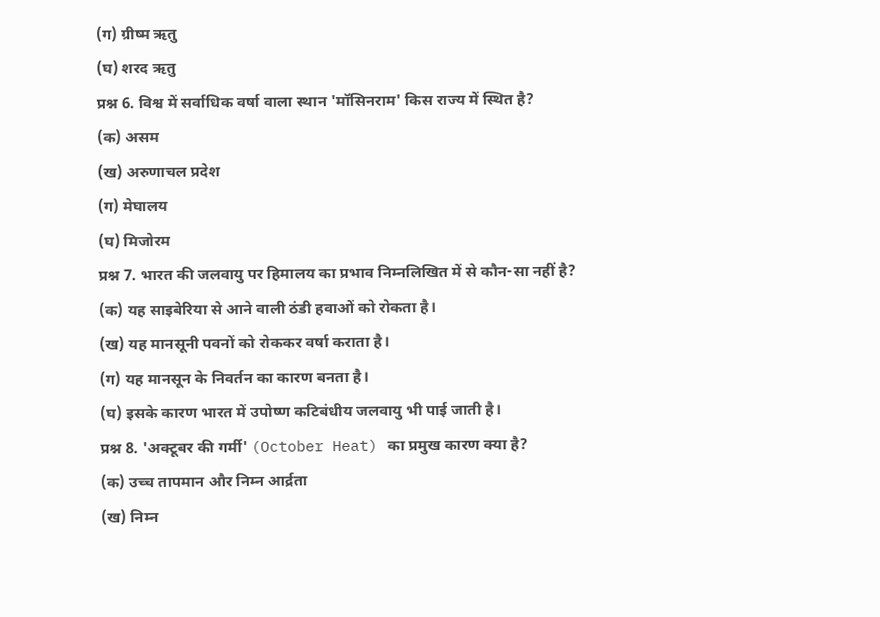(ग) ग्रीष्म ऋतु
(घ) शरद ऋतु
प्रश्न 6. विश्व में सर्वाधिक वर्षा वाला स्थान 'मॉसिनराम' किस राज्य में स्थित है?
(क) असम
(ख) अरुणाचल प्रदेश
(ग) मेघालय
(घ) मिजोरम
प्रश्न 7. भारत की जलवायु पर हिमालय का प्रभाव निम्नलिखित में से कौन-सा नहीं है?
(क) यह साइबेरिया से आने वाली ठंडी हवाओं को रोकता है।
(ख) यह मानसूनी पवनों को रोककर वर्षा कराता है।
(ग) यह मानसून के निवर्तन का कारण बनता है।
(घ) इसके कारण भारत में उपोष्ण कटिबंधीय जलवायु भी पाई जाती है।
प्रश्न 8. 'अक्टूबर की गर्मी' (October Heat) का प्रमुख कारण क्या है?
(क) उच्च तापमान और निम्न आर्द्रता
(ख) निम्न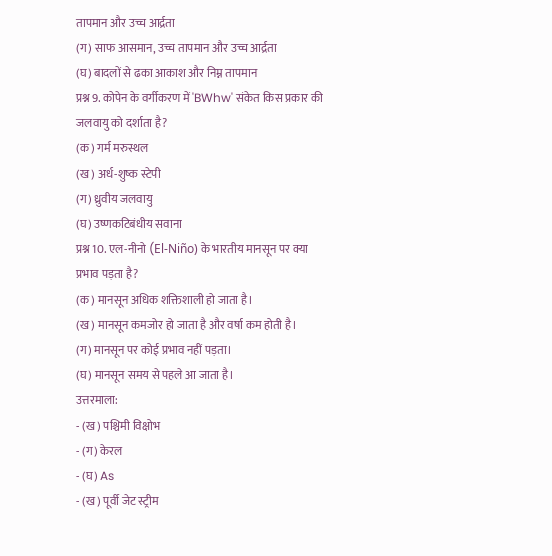तापमान और उच्च आर्द्रता
(ग) साफ आसमान, उच्च तापमान और उच्च आर्द्रता
(घ) बादलों से ढका आकाश और निम्न तापमान
प्रश्न 9. कोपेन के वर्गीकरण में 'BWhw' संकेत किस प्रकार की जलवायु को दर्शाता है?
(क) गर्म मरुस्थल
(ख) अर्ध-शुष्क स्टेपी
(ग) ध्रुवीय जलवायु
(घ) उष्णकटिबंधीय सवाना
प्रश्न 10. एल-नीनो (El-Niño) के भारतीय मानसून पर क्या प्रभाव पड़ता है?
(क) मानसून अधिक शक्तिशाली हो जाता है।
(ख) मानसून कमजोर हो जाता है और वर्षा कम होती है।
(ग) मानसून पर कोई प्रभाव नहीं पड़ता।
(घ) मानसून समय से पहले आ जाता है।
उत्तरमाला:
- (ख) पश्चिमी विक्षोभ
- (ग) केरल
- (घ) As
- (ख) पूर्वी जेट स्ट्रीम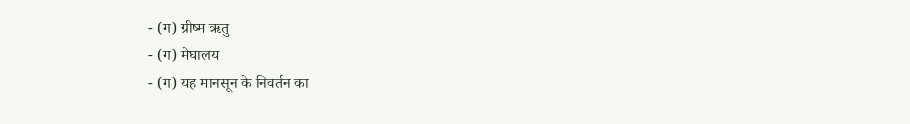- (ग) ग्रीष्म ऋतु
- (ग) मेघालय
- (ग) यह मानसून के निवर्तन का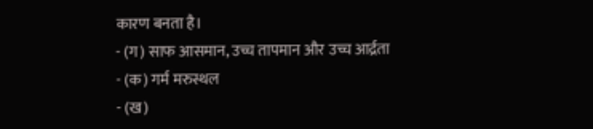कारण बनता है।
- (ग) साफ आसमान, उच्च तापमान और उच्च आर्द्रता
- (क) गर्म मरुस्थल
- (ख)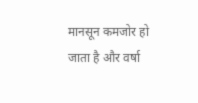मानसून कमजोर हो जाता है और वर्षा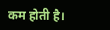कम होती है।